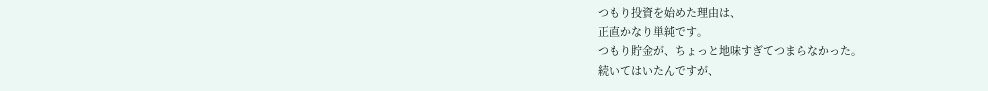つもり投資を始めた理由は、
正直かなり単純です。
つもり貯金が、ちょっと地味すぎてつまらなかった。
続いてはいたんですが、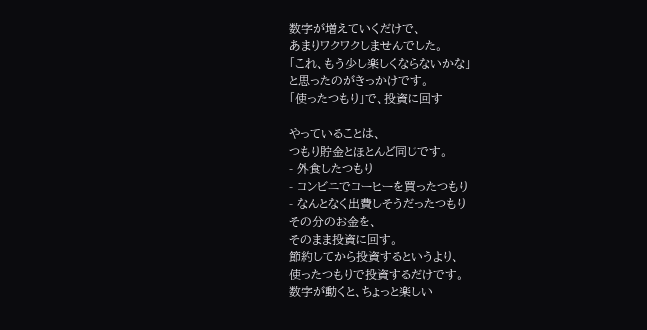数字が増えていくだけで、
あまりワクワクしませんでした。
「これ、もう少し楽しくならないかな」
と思ったのがきっかけです。
「使ったつもり」で、投資に回す

やっていることは、
つもり貯金とほとんど同じです。
- 外食したつもり
- コンビニでコーヒーを買ったつもり
- なんとなく出費しそうだったつもり
その分のお金を、
そのまま投資に回す。
節約してから投資するというより、
使ったつもりで投資するだけです。
数字が動くと、ちょっと楽しい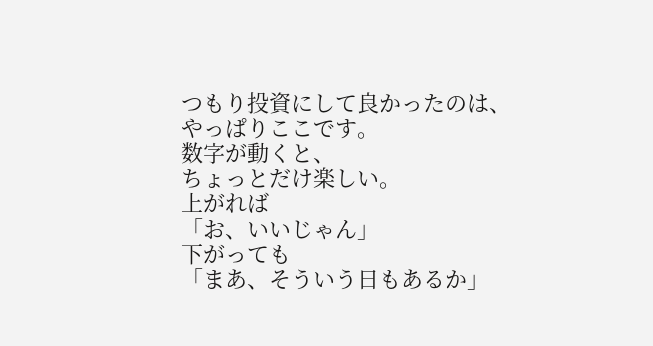つもり投資にして良かったのは、
やっぱりここです。
数字が動くと、
ちょっとだけ楽しい。
上がれば
「お、いいじゃん」
下がっても
「まあ、そういう日もあるか」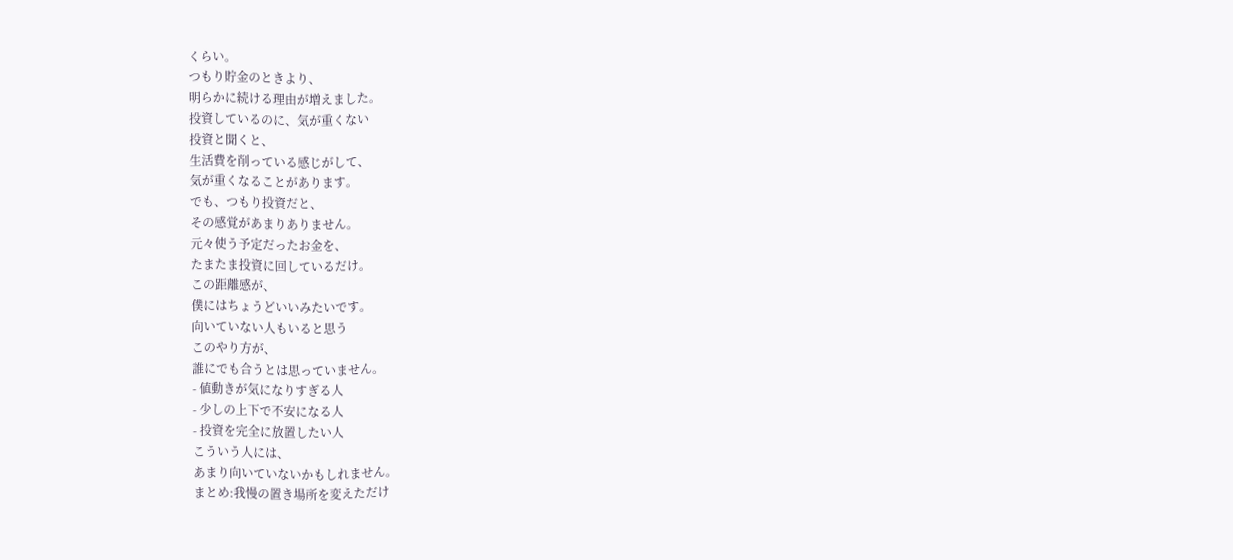くらい。
つもり貯金のときより、
明らかに続ける理由が増えました。
投資しているのに、気が重くない
投資と聞くと、
生活費を削っている感じがして、
気が重くなることがあります。
でも、つもり投資だと、
その感覚があまりありません。
元々使う予定だったお金を、
たまたま投資に回しているだけ。
この距離感が、
僕にはちょうどいいみたいです。
向いていない人もいると思う
このやり方が、
誰にでも合うとは思っていません。
- 値動きが気になりすぎる人
- 少しの上下で不安になる人
- 投資を完全に放置したい人
こういう人には、
あまり向いていないかもしれません。
まとめ:我慢の置き場所を変えただけ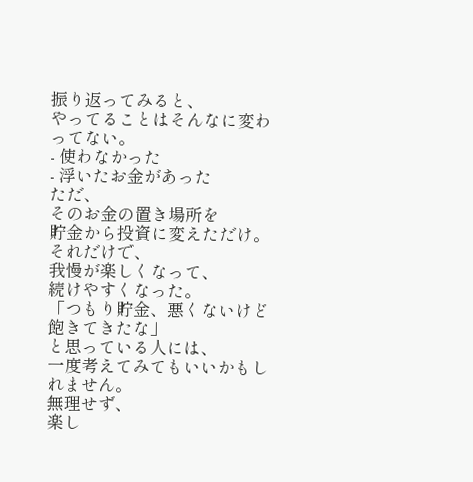振り返ってみると、
やってることはそんなに変わってない。
- 使わなかった
- 浮いたお金があった
ただ、
そのお金の置き場所を
貯金から投資に変えただけ。
それだけで、
我慢が楽しくなって、
続けやすくなった。
「つもり貯金、悪くないけど飽きてきたな」
と思っている人には、
一度考えてみてもいいかもしれません。
無理せず、
楽し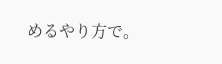めるやり方で。